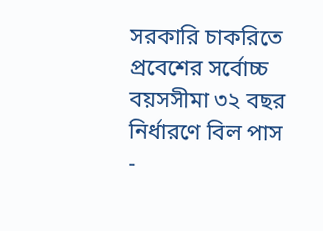সরকারি চাকরিতে প্রবেশের সর্বোচ্চ বয়সসীমা ৩২ বছর নির্ধারণে বিল পাস
-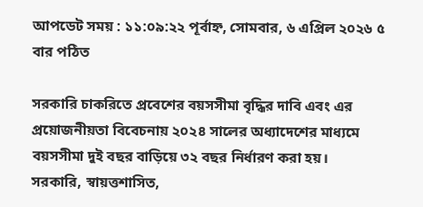আপডেট সময় : ১১:০৯:২২ পূর্বাহ্ন, সোমবার, ৬ এপ্রিল ২০২৬ ৫ বার পঠিত

সরকারি চাকরিতে প্রবেশের বয়সসীমা বৃদ্ধির দাবি এবং এর প্রয়োজনীয়তা বিবেচনায় ২০২৪ সালের অধ্যাদেশের মাধ্যমে বয়সসীমা দুই বছর বাড়িয়ে ৩২ বছর নির্ধারণ করা হয়।
সরকারি, স্বায়ত্তশাসিত,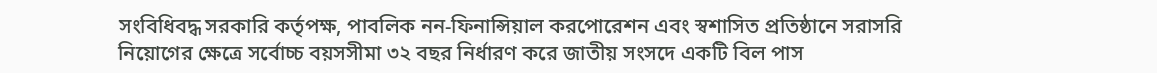সংবিধিবদ্ধ সরকারি কর্তৃপক্ষ, পাবলিক নন-ফিনান্সিয়াল করপোরেশন এবং স্বশাসিত প্রতিষ্ঠানে সরাসরি নিয়োগের ক্ষেত্রে সর্বোচ্চ বয়সসীমা ৩২ বছর নির্ধারণ করে জাতীয় সংসদে একটি বিল পাস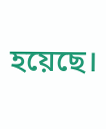হয়েছে।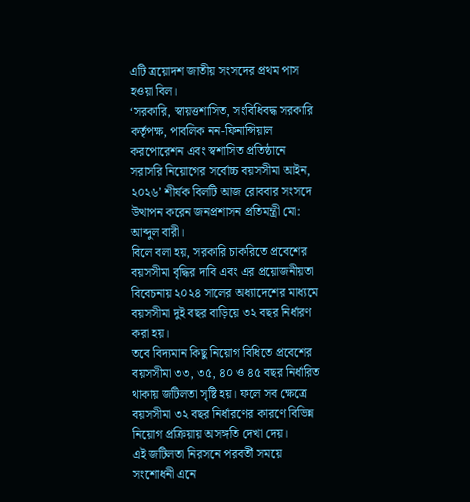এটি ত্রয়োদশ জাতীয় সংসদের প্রথম পাস হওয়া বিল।
‘সরকারি, স্বায়ত্তশাসিত, সংবিধিবদ্ধ সরকারি কর্তৃপক্ষ, পাবলিক নন-ফিনান্সিয়াল করপোরেশন এবং স্বশাসিত প্রতিষ্ঠানে সরাসরি নিয়োগের সর্বোচ্চ বয়সসীমা আইন, ২০২৬’ শীর্ষক বিলটি আজ রোববার সংসদে উত্থাপন করেন জনপ্রশাসন প্রতিমন্ত্রী মো: আব্দুল বারী।
বিলে বলা হয়, সরকারি চাকরিতে প্রবেশের বয়সসীমা বৃদ্ধির দাবি এবং এর প্রয়োজনীয়তা বিবেচনায় ২০২৪ সালের অধ্যাদেশের মাধ্যমে বয়সসীমা দুই বছর বাড়িয়ে ৩২ বছর নির্ধারণ করা হয়।
তবে বিদ্যমান কিছু নিয়োগ বিধিতে প্রবেশের বয়সসীমা ৩৩, ৩৫, ৪০ ও ৪৫ বছর নির্ধারিত থাকায় জটিলতা সৃষ্টি হয়। ফলে সব ক্ষেত্রে বয়সসীমা ৩২ বছর নির্ধারণের কারণে বিভিন্ন নিয়োগ প্রক্রিয়ায় অসঙ্গতি দেখা দেয়।
এই জটিলতা নিরসনে পরবর্তী সময়ে সংশোধনী এনে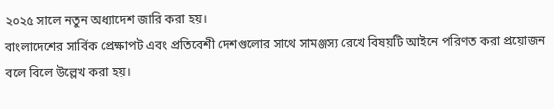২০২৫ সালে নতুন অধ্যাদেশ জারি করা হয়।
বাংলাদেশের সার্বিক প্রেক্ষাপট এবং প্রতিবেশী দেশগুলোর সাথে সামঞ্জস্য রেখে বিষয়টি আইনে পরিণত করা প্রয়োজন বলে বিলে উল্লেখ করা হয়।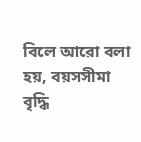বিলে আরো বলা হয়, বয়সসীমা বৃদ্ধি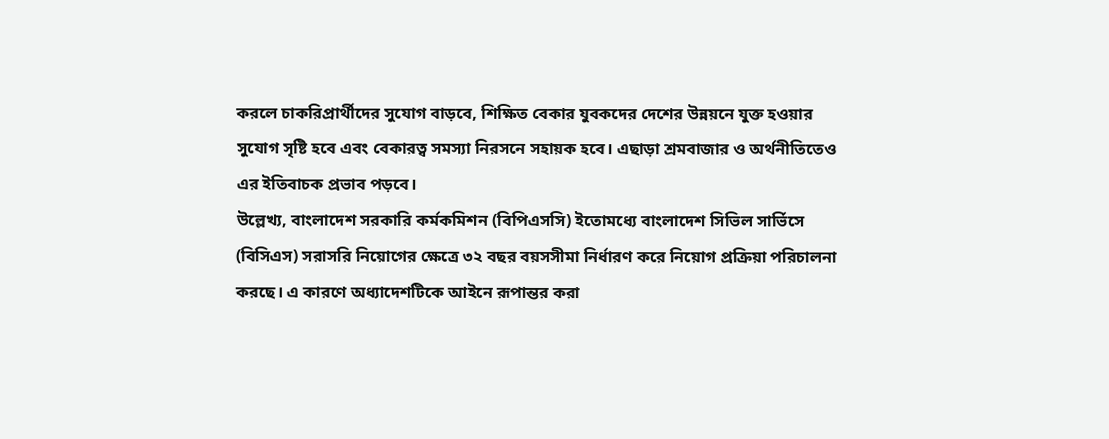করলে চাকরিপ্রার্থীদের সুযোগ বাড়বে, শিক্ষিত বেকার যুবকদের দেশের উন্নয়নে যুক্ত হওয়ার সুযোগ সৃষ্টি হবে এবং বেকারত্ব সমস্যা নিরসনে সহায়ক হবে। এছাড়া শ্রমবাজার ও অর্থনীতিতেও এর ইতিবাচক প্রভাব পড়বে।
উল্লেখ্য, বাংলাদেশ সরকারি কর্মকমিশন (বিপিএসসি) ইতোমধ্যে বাংলাদেশ সিভিল সার্ভিসে (বিসিএস) সরাসরি নিয়োগের ক্ষেত্রে ৩২ বছর বয়সসীমা নির্ধারণ করে নিয়োগ প্রক্রিয়া পরিচালনা করছে। এ কারণে অধ্যাদেশটিকে আইনে রূপান্তর করা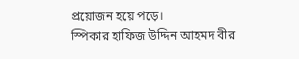প্রয়োজন হয়ে পড়ে।
স্পিকার হাফিজ উদ্দিন আহমদ বীর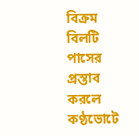বিক্রম বিলটি পাসের প্রস্তাব করলে কণ্ঠভোটে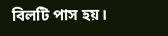বিলটি পাস হয়।